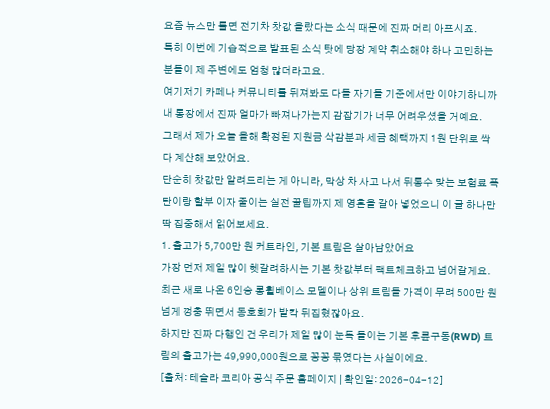요즘 뉴스만 틀면 전기차 찻값 올랐다는 소식 때문에 진짜 머리 아프시죠.
특히 이번에 기습적으로 발표된 소식 탓에 당장 계약 취소해야 하나 고민하는 분들이 제 주변에도 엄청 많더라고요.
여기저기 카페나 커뮤니티를 뒤져봐도 다들 자기들 기준에서만 이야기하니까 내 통장에서 진짜 얼마가 빠져나가는지 감잡기가 너무 어려우셨을 거예요.
그래서 제가 오늘 올해 확정된 지원금 삭감분과 세금 혜택까지 1원 단위로 싹 다 계산해 보았어요.
단순히 찻값만 알려드리는 게 아니라, 막상 차 사고 나서 뒤통수 맞는 보험료 폭탄이랑 할부 이자 줄이는 실전 꿀팁까지 제 영혼을 갈아 넣었으니 이 글 하나만 딱 집중해서 읽어보세요.
1. 출고가 5,700만 원 커트라인, 기본 트림은 살아남았어요
가장 먼저 제일 많이 헷갈려하시는 기본 찻값부터 팩트체크하고 넘어갈게요.
최근 새로 나온 6인승 롱휠베이스 모델이나 상위 트림들 가격이 무려 500만 원 넘게 껑충 뛰면서 동호회가 발칵 뒤집혔잖아요.
하지만 진짜 다행인 건 우리가 제일 많이 눈독 들이는 기본 후륜구동(RWD) 트림의 출고가는 49,990,000원으로 꽁꽁 묶였다는 사실이에요.
[출처: 테슬라 코리아 공식 주문 홈페이지 | 확인일: 2026-04-12]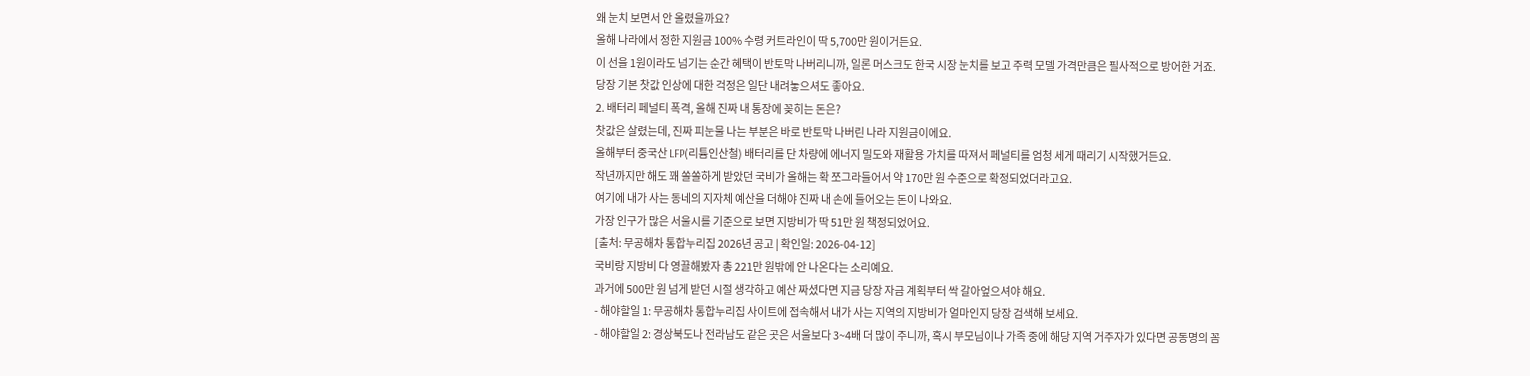왜 눈치 보면서 안 올렸을까요?
올해 나라에서 정한 지원금 100% 수령 커트라인이 딱 5,700만 원이거든요.
이 선을 1원이라도 넘기는 순간 혜택이 반토막 나버리니까, 일론 머스크도 한국 시장 눈치를 보고 주력 모델 가격만큼은 필사적으로 방어한 거죠.
당장 기본 찻값 인상에 대한 걱정은 일단 내려놓으셔도 좋아요.
2. 배터리 페널티 폭격, 올해 진짜 내 통장에 꽂히는 돈은?
찻값은 살렸는데, 진짜 피눈물 나는 부분은 바로 반토막 나버린 나라 지원금이에요.
올해부터 중국산 LFP(리튬인산철) 배터리를 단 차량에 에너지 밀도와 재활용 가치를 따져서 페널티를 엄청 세게 때리기 시작했거든요.
작년까지만 해도 꽤 쏠쏠하게 받았던 국비가 올해는 확 쪼그라들어서 약 170만 원 수준으로 확정되었더라고요.
여기에 내가 사는 동네의 지자체 예산을 더해야 진짜 내 손에 들어오는 돈이 나와요.
가장 인구가 많은 서울시를 기준으로 보면 지방비가 딱 51만 원 책정되었어요.
[출처: 무공해차 통합누리집 2026년 공고 | 확인일: 2026-04-12]
국비랑 지방비 다 영끌해봤자 총 221만 원밖에 안 나온다는 소리예요.
과거에 500만 원 넘게 받던 시절 생각하고 예산 짜셨다면 지금 당장 자금 계획부터 싹 갈아엎으셔야 해요.
- 해야할일 1: 무공해차 통합누리집 사이트에 접속해서 내가 사는 지역의 지방비가 얼마인지 당장 검색해 보세요.
- 해야할일 2: 경상북도나 전라남도 같은 곳은 서울보다 3~4배 더 많이 주니까, 혹시 부모님이나 가족 중에 해당 지역 거주자가 있다면 공동명의 꼼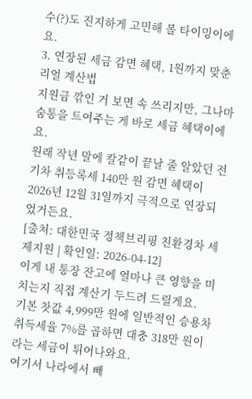수(?)도 진지하게 고민해 볼 타이밍이에요.
3. 연장된 세금 감면 혜택, 1원까지 맞춘 리얼 계산법
지원금 깎인 거 보면 속 쓰리지만, 그나마 숨통을 트여주는 게 바로 세금 혜택이에요.
원래 작년 말에 칼같이 끝날 줄 알았던 전기차 취등록세 140만 원 감면 혜택이 2026년 12월 31일까지 극적으로 연장되었거든요.
[출처: 대한민국 정책브리핑 친환경차 세제지원 | 확인일: 2026-04-12]
이게 내 통장 잔고에 얼마나 큰 영향을 미치는지 직접 계산기 두드려 드릴게요.
기본 찻값 4,999만 원에 일반적인 승용차 취득세율 7%를 곱하면 대충 318만 원이라는 세금이 튀어나와요.
여기서 나라에서 빼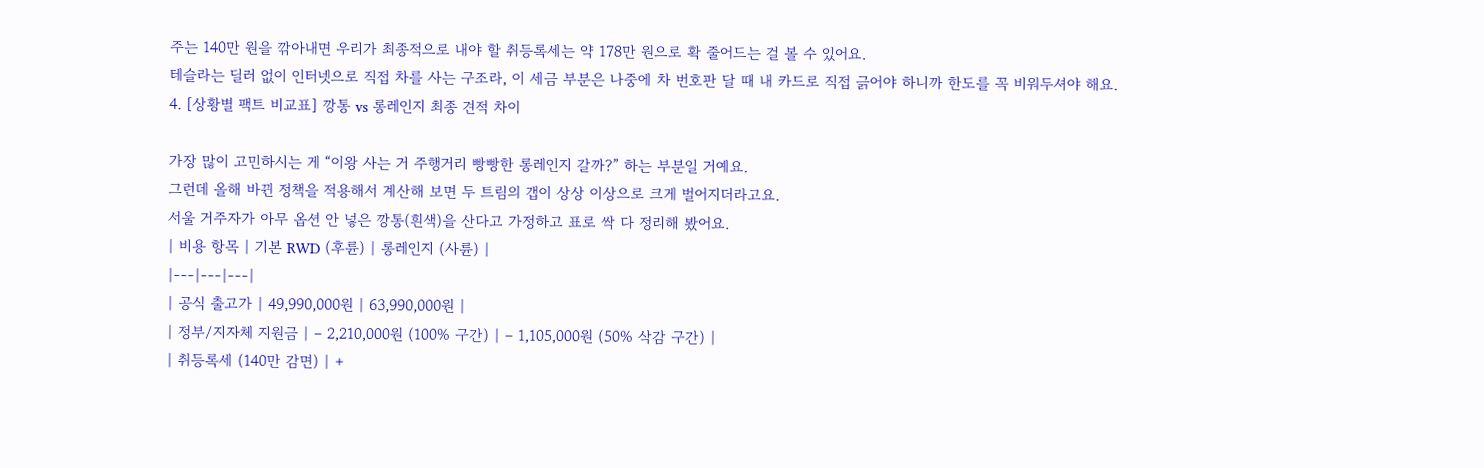주는 140만 원을 깎아내면 우리가 최종적으로 내야 할 취등록세는 약 178만 원으로 확 줄어드는 걸 볼 수 있어요.
테슬라는 딜러 없이 인터넷으로 직접 차를 사는 구조라, 이 세금 부분은 나중에 차 번호판 달 때 내 카드로 직접 긁어야 하니까 한도를 꼭 비워두셔야 해요.
4. [상황별 팩트 비교표] 깡통 vs 롱레인지 최종 견적 차이

가장 많이 고민하시는 게 “이왕 사는 거 주행거리 빵빵한 롱레인지 갈까?” 하는 부분일 거예요.
그런데 올해 바뀐 정책을 적용해서 계산해 보면 두 트림의 갭이 상상 이상으로 크게 벌어지더라고요.
서울 거주자가 아무 옵션 안 넣은 깡통(흰색)을 산다고 가정하고 표로 싹 다 정리해 봤어요.
| 비용 항목 | 기본 RWD (후륜) | 롱레인지 (사륜) |
|---|---|---|
| 공식 출고가 | 49,990,000원 | 63,990,000원 |
| 정부/지자체 지원금 | – 2,210,000원 (100% 구간) | – 1,105,000원 (50% 삭감 구간) |
| 취등록세 (140만 감면) | +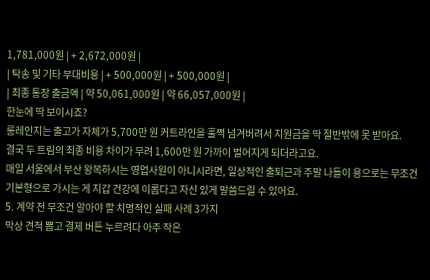1,781,000원 | + 2,672,000원 |
| 탁송 및 기타 부대비용 | + 500,000원 | + 500,000원 |
| 최종 통장 출금액 | 약 50,061,000원 | 약 66,057,000원 |
한눈에 딱 보이시죠?
롱레인지는 출고가 자체가 5,700만 원 커트라인을 훌쩍 넘겨버려서 지원금을 딱 절반밖에 못 받아요.
결국 두 트림의 최종 비용 차이가 무려 1,600만 원 가까이 벌어지게 되더라고요.
매일 서울에서 부산 왕복하시는 영업사원이 아니시라면, 일상적인 출퇴근과 주말 나들이 용으로는 무조건 기본형으로 가시는 게 지갑 건강에 이롭다고 자신 있게 말씀드릴 수 있어요.
5. 계약 전 무조건 알아야 할 치명적인 실패 사례 3가지
막상 견적 뽑고 결제 버튼 누르려다 아주 작은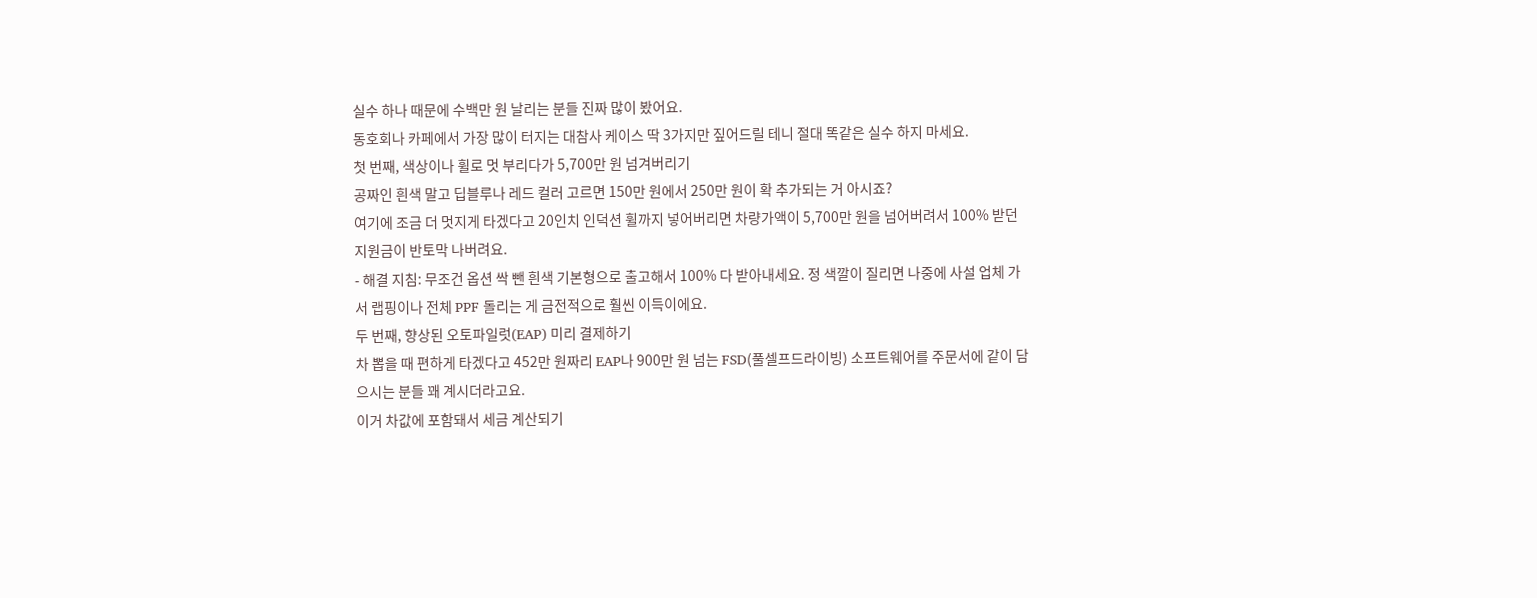실수 하나 때문에 수백만 원 날리는 분들 진짜 많이 봤어요.
동호회나 카페에서 가장 많이 터지는 대참사 케이스 딱 3가지만 짚어드릴 테니 절대 똑같은 실수 하지 마세요.
첫 번째, 색상이나 휠로 멋 부리다가 5,700만 원 넘겨버리기
공짜인 흰색 말고 딥블루나 레드 컬러 고르면 150만 원에서 250만 원이 확 추가되는 거 아시죠?
여기에 조금 더 멋지게 타겠다고 20인치 인덕션 휠까지 넣어버리면 차량가액이 5,700만 원을 넘어버려서 100% 받던 지원금이 반토막 나버려요.
- 해결 지침: 무조건 옵션 싹 뺀 흰색 기본형으로 출고해서 100% 다 받아내세요. 정 색깔이 질리면 나중에 사설 업체 가서 랩핑이나 전체 PPF 돌리는 게 금전적으로 훨씬 이득이에요.
두 번째, 향상된 오토파일럿(EAP) 미리 결제하기
차 뽑을 때 편하게 타겠다고 452만 원짜리 EAP나 900만 원 넘는 FSD(풀셀프드라이빙) 소프트웨어를 주문서에 같이 담으시는 분들 꽤 계시더라고요.
이거 차값에 포함돼서 세금 계산되기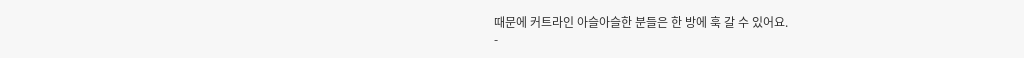때문에 커트라인 아슬아슬한 분들은 한 방에 훅 갈 수 있어요.
-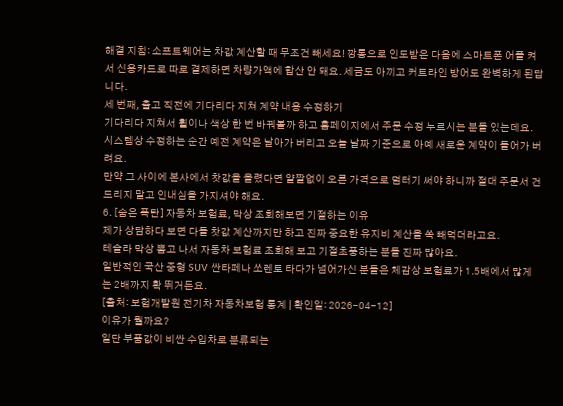해결 지침: 소프트웨어는 차값 계산할 때 무조건 빼세요! 깡통으로 인도받은 다음에 스마트폰 어플 켜서 신용카드로 따로 결제하면 차량가액에 합산 안 돼요. 세금도 아끼고 커트라인 방어도 완벽하게 된답니다.
세 번째, 출고 직전에 기다리다 지쳐 계약 내용 수정하기
기다리다 지쳐서 휠이나 색상 한 번 바꿔볼까 하고 홈페이지에서 주문 수정 누르시는 분들 있는데요.
시스템상 수정하는 순간 예전 계약은 날아가 버리고 오늘 날짜 기준으로 아예 새로운 계약이 들어가 버려요.
만약 그 사이에 본사에서 찻값을 올렸다면 얄짤없이 오른 가격으로 덤터기 써야 하니까 절대 주문서 건드리지 말고 인내심을 가지셔야 해요.
6. [숨은 폭탄] 자동차 보험료, 막상 조회해보면 기절하는 이유
제가 상담하다 보면 다들 찻값 계산까지만 하고 진짜 중요한 유지비 계산을 쏙 빼먹더라고요.
테슬라 막상 뽑고 나서 자동차 보험료 조회해 보고 기절초풍하는 분들 진짜 많아요.
일반적인 국산 중형 SUV 싼타페나 쏘렌토 타다가 넘어가신 분들은 체감상 보험료가 1.5배에서 많게는 2배까지 확 뛰거든요.
[출처: 보험개발원 전기차 자동차보험 통계 | 확인일: 2026-04-12]
이유가 뭘까요?
일단 부품값이 비싼 수입차로 분류되는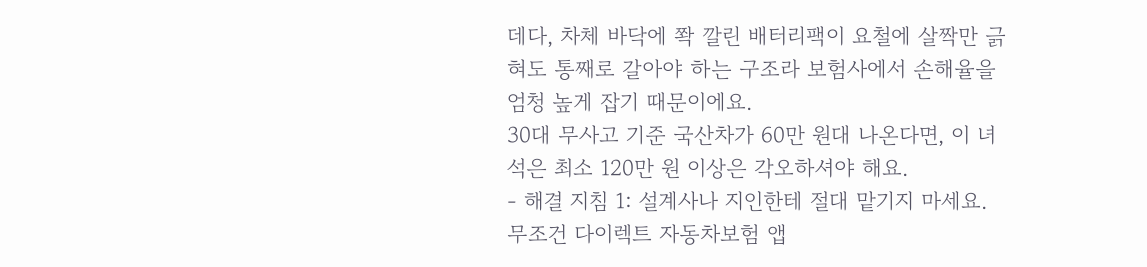데다, 차체 바닥에 쫙 깔린 배터리팩이 요철에 살짝만 긁혀도 통째로 갈아야 하는 구조라 보험사에서 손해율을 엄청 높게 잡기 때문이에요.
30대 무사고 기준 국산차가 60만 원대 나온다면, 이 녀석은 최소 120만 원 이상은 각오하셔야 해요.
- 해결 지침 1: 설계사나 지인한테 절대 맡기지 마세요. 무조건 다이렉트 자동차보험 앱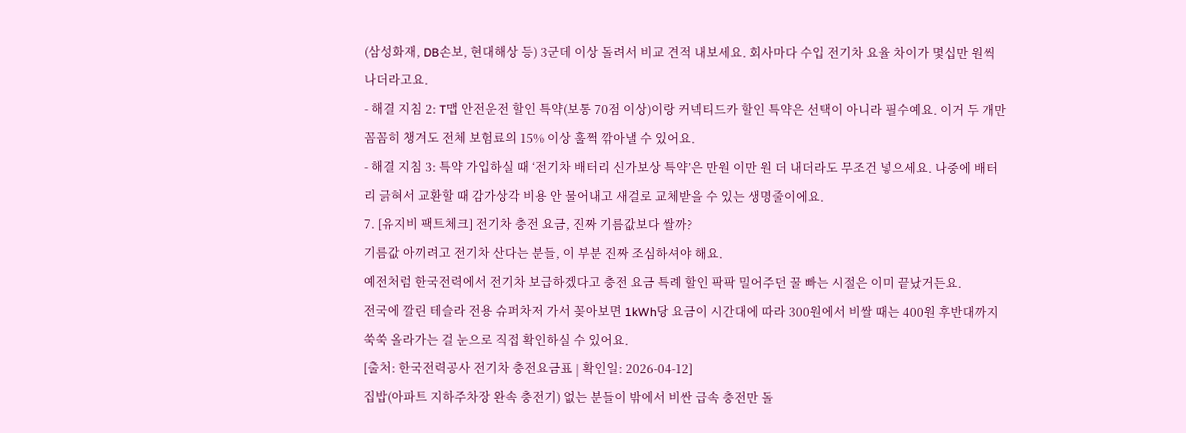(삼성화재, DB손보, 현대해상 등) 3군데 이상 돌려서 비교 견적 내보세요. 회사마다 수입 전기차 요율 차이가 몇십만 원씩 나더라고요.
- 해결 지침 2: T맵 안전운전 할인 특약(보통 70점 이상)이랑 커넥티드카 할인 특약은 선택이 아니라 필수예요. 이거 두 개만 꼼꼼히 챙겨도 전체 보험료의 15% 이상 훌쩍 깎아낼 수 있어요.
- 해결 지침 3: 특약 가입하실 때 ‘전기차 배터리 신가보상 특약’은 만원 이만 원 더 내더라도 무조건 넣으세요. 나중에 배터리 긁혀서 교환할 때 감가상각 비용 안 물어내고 새걸로 교체받을 수 있는 생명줄이에요.
7. [유지비 팩트체크] 전기차 충전 요금, 진짜 기름값보다 쌀까?
기름값 아끼려고 전기차 산다는 분들, 이 부분 진짜 조심하셔야 해요.
예전처럼 한국전력에서 전기차 보급하겠다고 충전 요금 특례 할인 팍팍 밀어주던 꿀 빠는 시절은 이미 끝났거든요.
전국에 깔린 테슬라 전용 슈퍼차저 가서 꽂아보면 1kWh당 요금이 시간대에 따라 300원에서 비쌀 때는 400원 후반대까지 쑥쑥 올라가는 걸 눈으로 직접 확인하실 수 있어요.
[출처: 한국전력공사 전기차 충전요금표 | 확인일: 2026-04-12]
집밥(아파트 지하주차장 완속 충전기) 없는 분들이 밖에서 비싼 급속 충전만 돌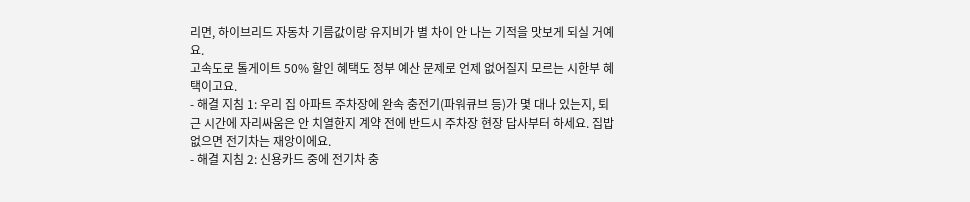리면, 하이브리드 자동차 기름값이랑 유지비가 별 차이 안 나는 기적을 맛보게 되실 거예요.
고속도로 톨게이트 50% 할인 혜택도 정부 예산 문제로 언제 없어질지 모르는 시한부 혜택이고요.
- 해결 지침 1: 우리 집 아파트 주차장에 완속 충전기(파워큐브 등)가 몇 대나 있는지, 퇴근 시간에 자리싸움은 안 치열한지 계약 전에 반드시 주차장 현장 답사부터 하세요. 집밥 없으면 전기차는 재앙이에요.
- 해결 지침 2: 신용카드 중에 전기차 충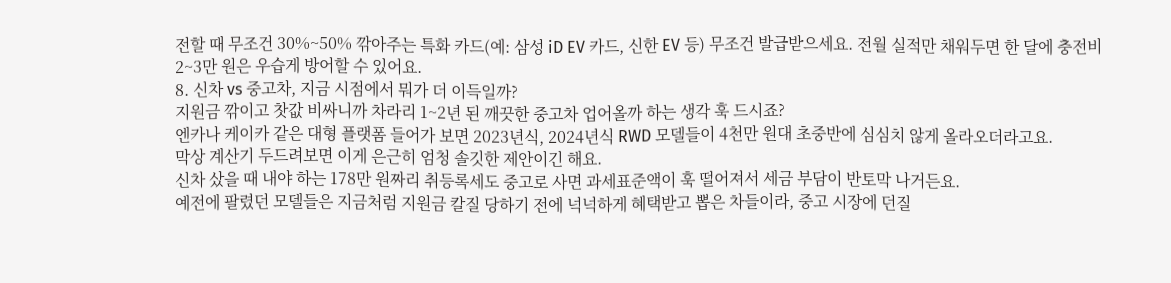전할 때 무조건 30%~50% 깎아주는 특화 카드(예: 삼성 iD EV 카드, 신한 EV 등) 무조건 발급받으세요. 전월 실적만 채워두면 한 달에 충전비 2~3만 원은 우습게 방어할 수 있어요.
8. 신차 vs 중고차, 지금 시점에서 뭐가 더 이득일까?
지원금 깎이고 찻값 비싸니까 차라리 1~2년 된 깨끗한 중고차 업어올까 하는 생각 훅 드시죠?
엔카나 케이카 같은 대형 플랫폼 들어가 보면 2023년식, 2024년식 RWD 모델들이 4천만 원대 초중반에 심심치 않게 올라오더라고요.
막상 계산기 두드려보면 이게 은근히 엄청 솔깃한 제안이긴 해요.
신차 샀을 때 내야 하는 178만 원짜리 취등록세도 중고로 사면 과세표준액이 훅 떨어져서 세금 부담이 반토막 나거든요.
예전에 팔렸던 모델들은 지금처럼 지원금 칼질 당하기 전에 넉넉하게 혜택받고 뽑은 차들이라, 중고 시장에 던질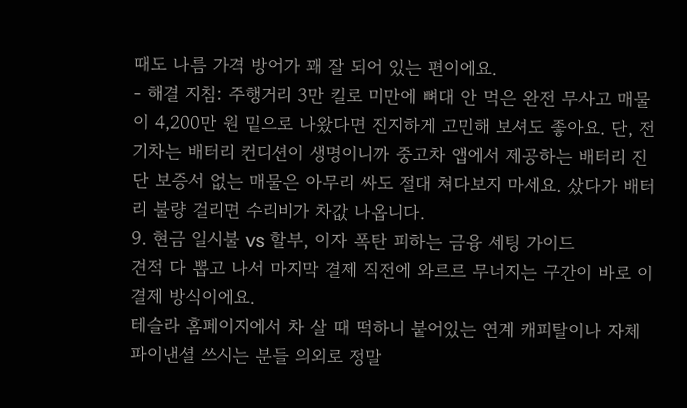때도 나름 가격 방어가 꽤 잘 되어 있는 편이에요.
- 해결 지침: 주행거리 3만 킬로 미만에 뼈대 안 먹은 완전 무사고 매물이 4,200만 원 밑으로 나왔다면 진지하게 고민해 보셔도 좋아요. 단, 전기차는 배터리 컨디션이 생명이니까 중고차 앱에서 제공하는 배터리 진단 보증서 없는 매물은 아무리 싸도 절대 쳐다보지 마세요. 샀다가 배터리 불량 걸리면 수리비가 차값 나옵니다.
9. 현금 일시불 vs 할부, 이자 폭탄 피하는 금융 세팅 가이드
견적 다 뽑고 나서 마지막 결제 직전에 와르르 무너지는 구간이 바로 이 결제 방식이에요.
테슬라 홈페이지에서 차 살 때 떡하니 붙어있는 연계 캐피탈이나 자체 파이낸셜 쓰시는 분들 의외로 정말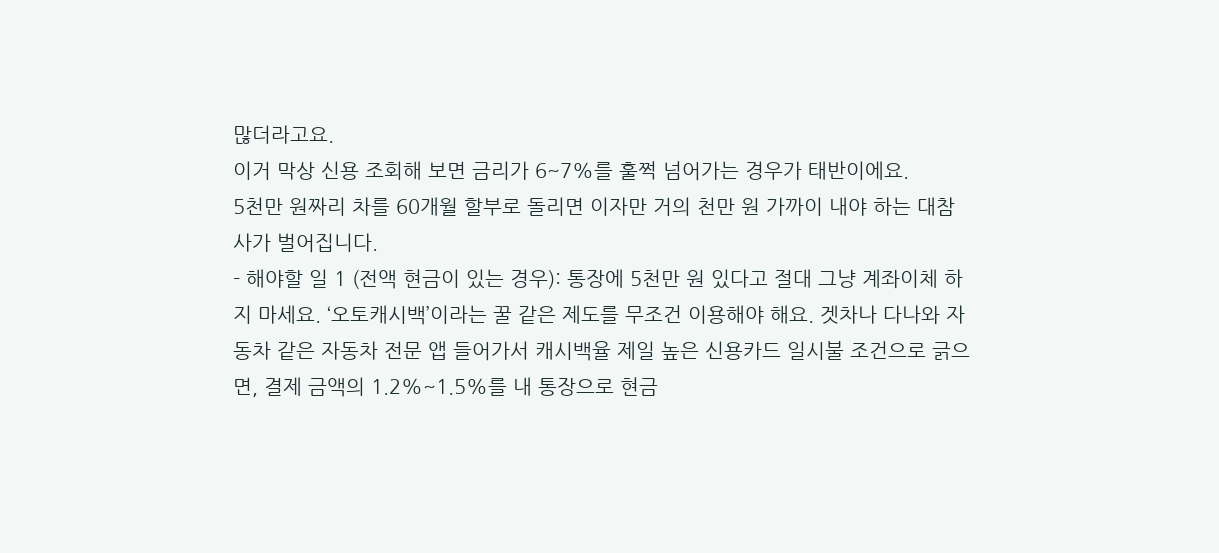많더라고요.
이거 막상 신용 조회해 보면 금리가 6~7%를 훌쩍 넘어가는 경우가 태반이에요.
5천만 원짜리 차를 60개월 할부로 돌리면 이자만 거의 천만 원 가까이 내야 하는 대참사가 벌어집니다.
- 해야할 일 1 (전액 현금이 있는 경우): 통장에 5천만 원 있다고 절대 그냥 계좌이체 하지 마세요. ‘오토캐시백’이라는 꿀 같은 제도를 무조건 이용해야 해요. 겟차나 다나와 자동차 같은 자동차 전문 앱 들어가서 캐시백율 제일 높은 신용카드 일시불 조건으로 긁으면, 결제 금액의 1.2%~1.5%를 내 통장으로 현금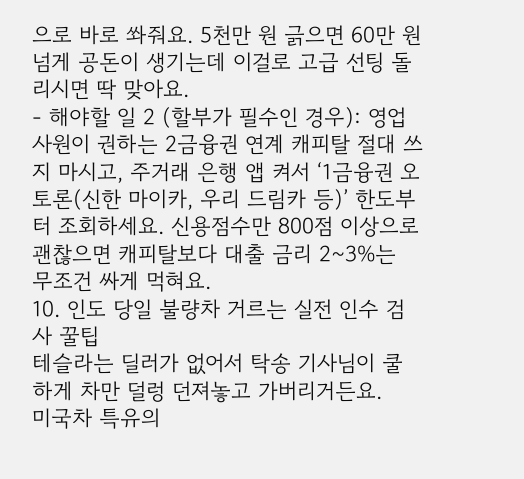으로 바로 쏴줘요. 5천만 원 긁으면 60만 원 넘게 공돈이 생기는데 이걸로 고급 선팅 돌리시면 딱 맞아요.
- 해야할 일 2 (할부가 필수인 경우): 영업사원이 권하는 2금융권 연계 캐피탈 절대 쓰지 마시고, 주거래 은행 앱 켜서 ‘1금융권 오토론(신한 마이카, 우리 드림카 등)’ 한도부터 조회하세요. 신용점수만 800점 이상으로 괜찮으면 캐피탈보다 대출 금리 2~3%는 무조건 싸게 먹혀요.
10. 인도 당일 불량차 거르는 실전 인수 검사 꿀팁
테슬라는 딜러가 없어서 탁송 기사님이 쿨하게 차만 덜렁 던져놓고 가버리거든요.
미국차 특유의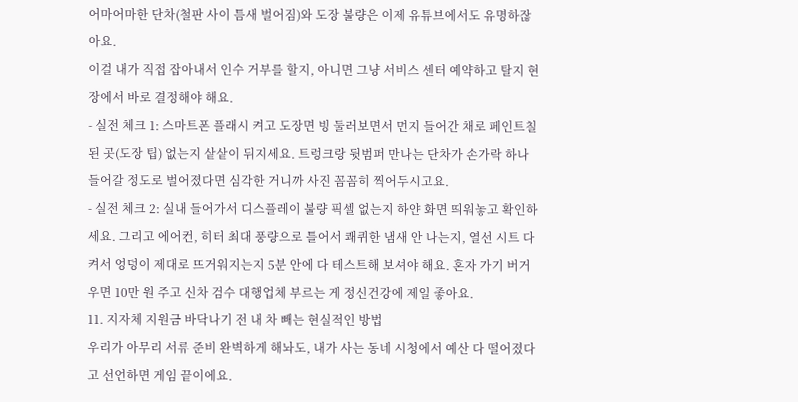어마어마한 단차(철판 사이 틈새 벌어짐)와 도장 불량은 이제 유튜브에서도 유명하잖아요.
이걸 내가 직접 잡아내서 인수 거부를 할지, 아니면 그냥 서비스 센터 예약하고 탈지 현장에서 바로 결정해야 해요.
- 실전 체크 1: 스마트폰 플래시 켜고 도장면 빙 둘러보면서 먼지 들어간 채로 페인트칠 된 곳(도장 팁) 없는지 샅샅이 뒤지세요. 트렁크랑 뒷범퍼 만나는 단차가 손가락 하나 들어갈 정도로 벌어졌다면 심각한 거니까 사진 꼼꼼히 찍어두시고요.
- 실전 체크 2: 실내 들어가서 디스플레이 불량 픽셀 없는지 하얀 화면 띄워놓고 확인하세요. 그리고 에어컨, 히터 최대 풍량으로 틀어서 쾌퀴한 냄새 안 나는지, 열선 시트 다 켜서 엉덩이 제대로 뜨거워지는지 5분 안에 다 테스트해 보셔야 해요. 혼자 가기 버거우면 10만 원 주고 신차 검수 대행업체 부르는 게 정신건강에 제일 좋아요.
11. 지자체 지원금 바닥나기 전 내 차 빼는 현실적인 방법
우리가 아무리 서류 준비 완벽하게 해놔도, 내가 사는 동네 시청에서 예산 다 떨어졌다고 선언하면 게임 끝이에요.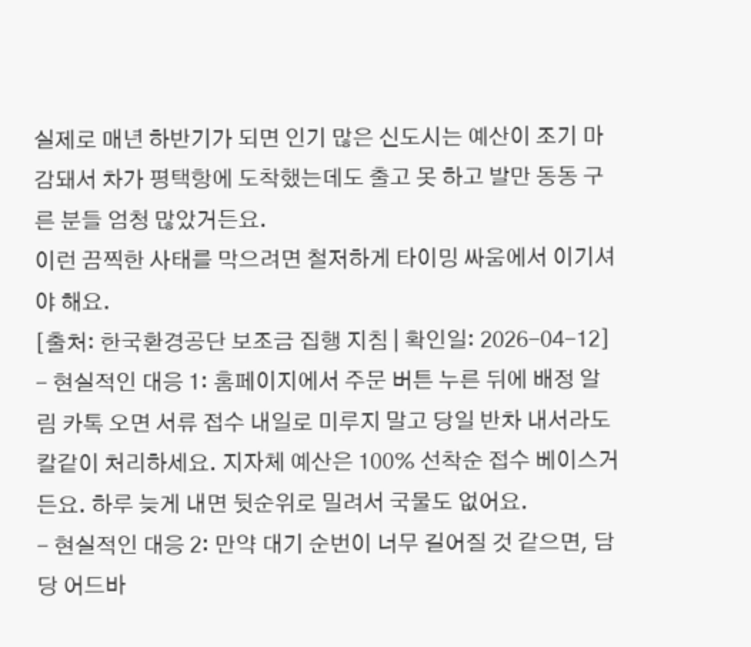실제로 매년 하반기가 되면 인기 많은 신도시는 예산이 조기 마감돼서 차가 평택항에 도착했는데도 출고 못 하고 발만 동동 구른 분들 엄청 많았거든요.
이런 끔찍한 사태를 막으려면 철저하게 타이밍 싸움에서 이기셔야 해요.
[출처: 한국환경공단 보조금 집행 지침 | 확인일: 2026-04-12]
- 현실적인 대응 1: 홈페이지에서 주문 버튼 누른 뒤에 배정 알림 카톡 오면 서류 접수 내일로 미루지 말고 당일 반차 내서라도 칼같이 처리하세요. 지자체 예산은 100% 선착순 접수 베이스거든요. 하루 늦게 내면 뒷순위로 밀려서 국물도 없어요.
- 현실적인 대응 2: 만약 대기 순번이 너무 길어질 것 같으면, 담당 어드바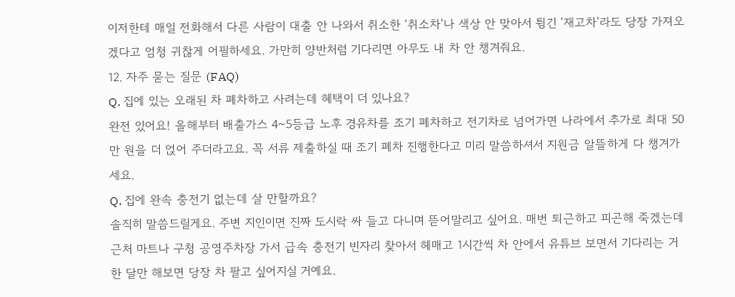이저한테 매일 전화해서 다른 사람이 대출 안 나와서 취소한 ‘취소차’나 색상 안 맞아서 튕긴 ‘재고차’라도 당장 가져오겠다고 엄청 귀찮게 어필하세요. 가만히 양반처럼 기다리면 아무도 내 차 안 챙겨줘요.
12. 자주 묻는 질문 (FAQ)
Q. 집에 있는 오래된 차 폐차하고 사려는데 혜택이 더 있나요?
완전 있어요! 올해부터 배출가스 4~5등급 노후 경유차를 조기 폐차하고 전기차로 넘어가면 나라에서 추가로 최대 50만 원을 더 얹어 주더라고요. 꼭 서류 제출하실 때 조기 폐차 진행한다고 미리 말씀하셔서 지원금 알뜰하게 다 챙겨가세요.
Q. 집에 완속 충전기 없는데 살 만할까요?
솔직히 말씀드릴게요. 주변 지인이면 진짜 도시락 싸 들고 다니며 뜯어말리고 싶어요. 매번 퇴근하고 피곤해 죽겠는데 근처 마트나 구청 공영주차장 가서 급속 충전기 빈자리 찾아서 헤매고 1시간씩 차 안에서 유튜브 보면서 기다리는 거 한 달만 해보면 당장 차 팔고 싶어지실 거예요.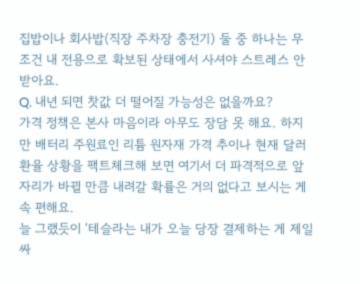집밥이나 회사밥(직장 주차장 충전기) 둘 중 하나는 무조건 내 전용으로 확보된 상태에서 사셔야 스트레스 안 받아요.
Q. 내년 되면 찻값 더 떨어질 가능성은 없을까요?
가격 정책은 본사 마음이라 아무도 장담 못 해요. 하지만 배터리 주원료인 리튬 원자재 가격 추이나 현재 달러 환율 상황을 팩트체크해 보면 여기서 더 파격적으로 앞자리가 바뀔 만큼 내려갈 확률은 거의 없다고 보시는 게 속 편해요.
늘 그랬듯이 ‘테슬라는 내가 오늘 당장 결제하는 게 제일 싸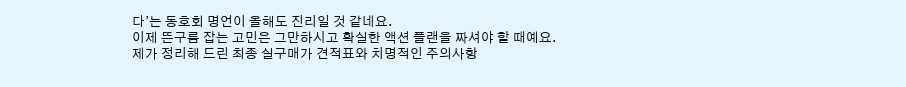다’는 동호회 명언이 올해도 진리일 것 같네요.
이제 뜬구름 잡는 고민은 그만하시고 확실한 액션 플랜을 짜셔야 할 때예요.
제가 정리해 드린 최종 실구매가 견적표와 치명적인 주의사항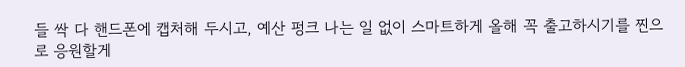들 싹 다 핸드폰에 캡처해 두시고, 예산 펑크 나는 일 없이 스마트하게 올해 꼭 출고하시기를 찐으로 응원할게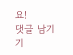요!
댓글 남기기